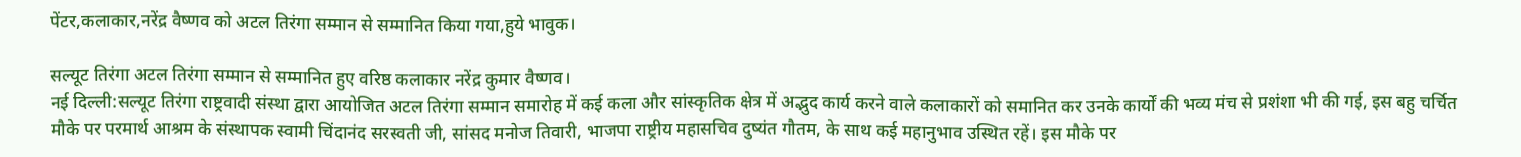पेंटर,कलाकार,नरेंद्र वैष्णव को अटल तिरंगा सम्मान से सम्मानित किया गया,हुये भावुक।

सल्यूट तिरंगा अटल तिरंगा सम्मान से सम्मानित हुए वरिष्ठ कलाकार नरेंद्र कुमार वैष्णव।
नई दिल्ली:सल्यूट तिरंगा राष्ट्रवादी संस्था द्वारा आयोजित अटल तिरंगा सम्मान समारोह में कई कला और सांस्कृतिक क्षेत्र में अद्भुद कार्य करने वाले कलाकारों को समानित कर उनके कार्यों की भव्य मंच से प्रशंशा भी की गई, इस बहु चर्चित मौके पर परमार्थ आश्रम के संस्थापक स्वामी चिंदानंद सरस्वती जी, सांसद मनोज तिवारी, भाजपा राष्ट्रीय महासचिव दुष्यंत गौतम, के साथ कई महानुभाव उस्थित रहें। इस मौके पर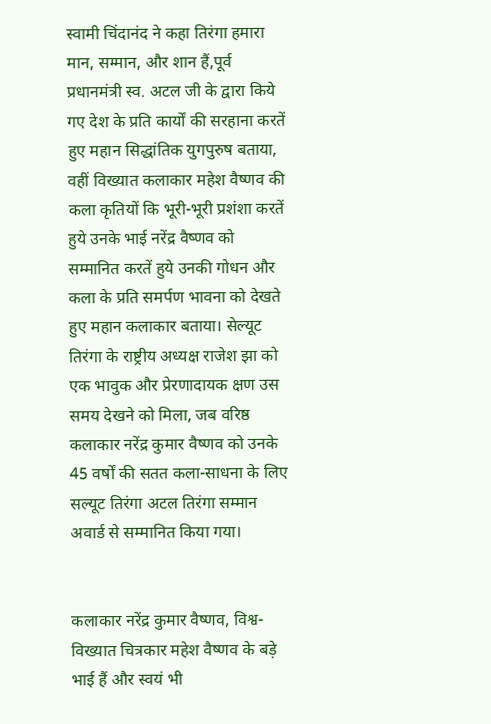स्वामी चिंदानंद ने कहा तिरंगा हमारा मान, सम्मान, और शान हैं,पूर्व प्रधानमंत्री स्व. अटल जी के द्वारा किये गए देश के प्रति कार्यों की सरहाना करतें हुए महान सिद्धांतिक युगपुरुष बताया, वहीं विख्यात कलाकार महेश वैष्णव की कला कृतियों कि भूरी-भूरी प्रशंशा करतें हुये उनके भाई नरेंद्र वैष्णव को सम्मानित करतें हुये उनकी गोधन और कला के प्रति समर्पण भावना को देखते हुए महान कलाकार बताया। सेल्यूट तिरंगा के राष्ट्रीय अध्यक्ष राजेश झा को एक भावुक और प्रेरणादायक क्षण उस समय देखने को मिला, जब वरिष्ठ कलाकार नरेंद्र कुमार वैष्णव को उनके 45 वर्षों की सतत कला-साधना के लिए सल्यूट तिरंगा अटल तिरंगा सम्मान अवार्ड से सम्मानित किया गया।


कलाकार नरेंद्र कुमार वैष्णव, विश्व-विख्यात चित्रकार महेश वैष्णव के बड़े भाई हैं और स्वयं भी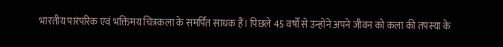भारतीय पारंपरिक एवं भक्तिमय चित्रकला के समर्पित साधक हैं। पिछले 45 वर्षों से उन्होंने अपने जीवन को कला की तपस्या के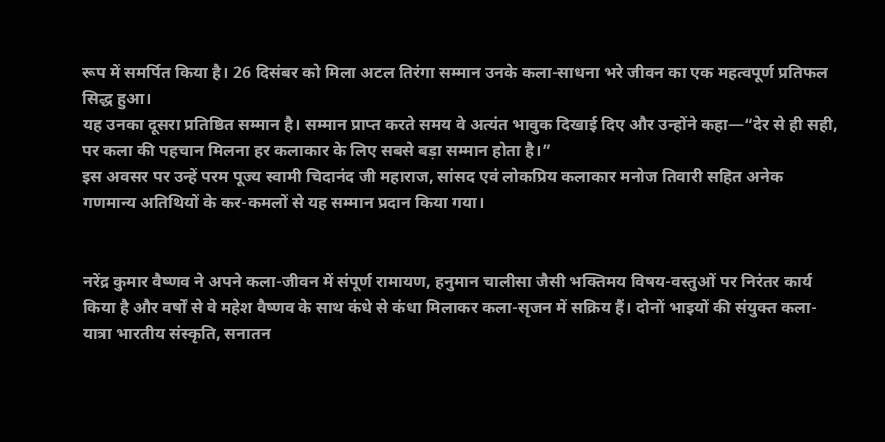रूप में समर्पित किया है। 26 दिसंबर को मिला अटल तिरंगा सम्मान उनके कला-साधना भरे जीवन का एक महत्वपूर्ण प्रतिफल सिद्ध हुआ।
यह उनका दूसरा प्रतिष्ठित सम्मान है। सम्मान प्राप्त करते समय वे अत्यंत भावुक दिखाई दिए और उन्होंने कहा—“देर से ही सही, पर कला की पहचान मिलना हर कलाकार के लिए सबसे बड़ा सम्मान होता है।”
इस अवसर पर उन्हें परम पूज्य स्वामी चिदानंद जी महाराज, सांसद एवं लोकप्रिय कलाकार मनोज तिवारी सहित अनेक गणमान्य अतिथियों के कर-कमलों से यह सम्मान प्रदान किया गया।


नरेंद्र कुमार वैष्णव ने अपने कला-जीवन में संपूर्ण रामायण, हनुमान चालीसा जैसी भक्तिमय विषय-वस्तुओं पर निरंतर कार्य किया है और वर्षों से वे महेश वैष्णव के साथ कंधे से कंधा मिलाकर कला-सृजन में सक्रिय हैं। दोनों भाइयों की संयुक्त कला-यात्रा भारतीय संस्कृति, सनातन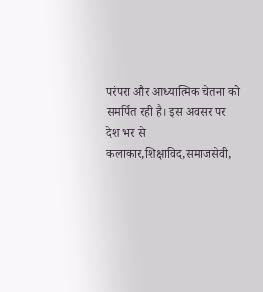परंपरा और आध्यात्मिक चेतना को समर्पित रही है। इस अवसर पर देश भर से कलाकार,शिक्षाविद,समाजसेवी,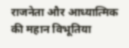राजनेता और आध्यात्मिक की महान विभूतिया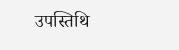उपस्तिथि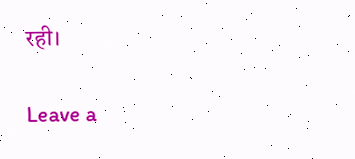रही।

Leave a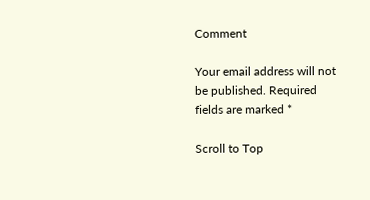Comment

Your email address will not be published. Required fields are marked *

Scroll to Top